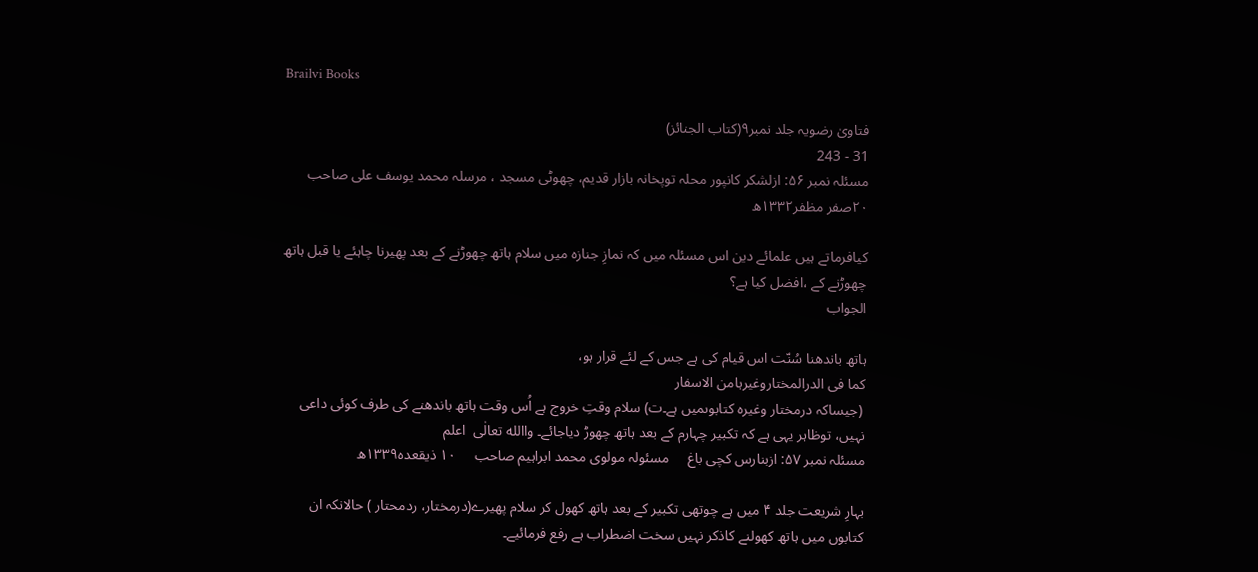Brailvi Books

فتاویٰ رضویہ جلد نمبر۹(کتاب الجنائز)
31 - 243
مسئلہ نمبر ۵۶: ازلشکر کانپور محلہ توپخانہ بازار قدیم، چھوٹی مسجد ، مرسلہ محمد یوسف علی صاحب ۲۰صفر مظفر۱۳۳۲ھ

کیافرماتے ہیں علمائے دین اس مسئلہ میں کہ نمازِ جنازہ میں سلام ہاتھ چھوڑنے کے بعد پھیرنا چاہئے یا قبل ہاتھ چھوڑنے کے ،افضل کیا ہے؟
الجواب

ہاتھ باندھنا سُنّت اس قیام کی ہے جس کے لئے قرار ہو،
کما فی الدرالمختاروغیرہامن الاسفار
 (جیساکہ درمختار وغیرہ کتابوںمیں ہے۔ت) سلام وقتِ خروج ہے اُس وقت ہاتھ باندھنے کی طرف کوئی داعی نہیں، توظاہر یہی ہے کہ تکبیر چہارم کے بعد ہاتھ چھوڑ دیاجائے۔ واالله تعالٰی  اعلم
مسئلہ نمبر ۵۷: ازبنارس کچی باغ     مسئولہ مولوی محمد ابراہیم صاحب     ۱۰ ذیقعدہ۱۳۳۹ھ

بہارِ شریعت جلد ۴ میں ہے چوتھی تکبیر کے بعد ہاتھ کھول کر سلام پھیرے(درمختار، ردمحتار ) حالانکہ ان کتابوں میں ہاتھ کھولنے کاذکر نہیں سخت اضطراب ہے رفع فرمائیے۔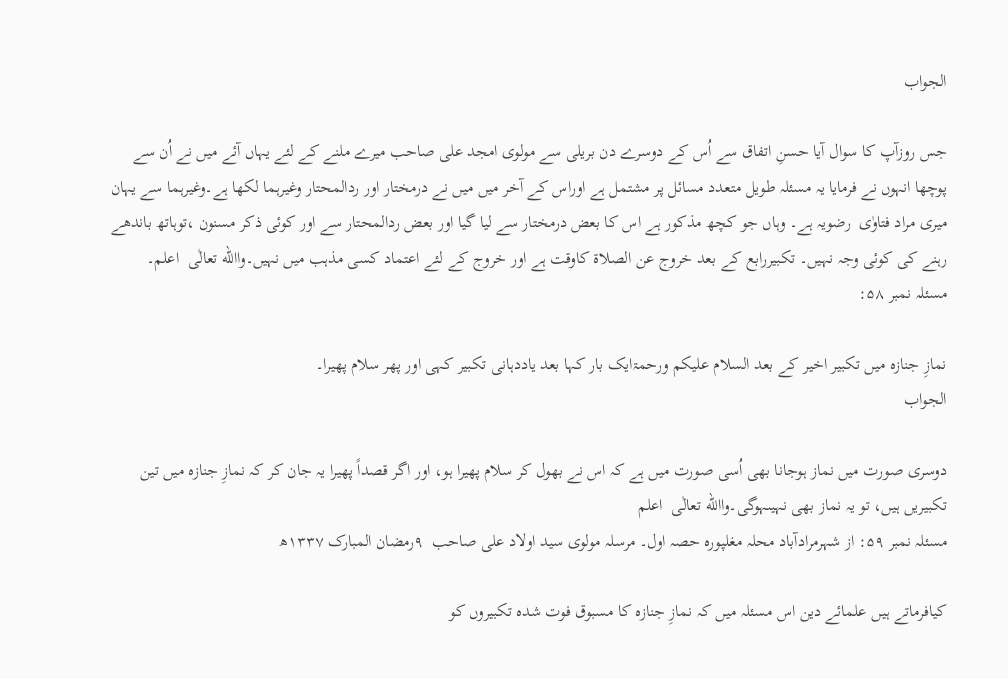الجواب

جس روزآپ کا سوال آیا حسنِ اتفاق سے اُس کے دوسرے دن بریلی سے مولوی امجد علی صاحب میرے ملنے کے لئے یہاں آئے میں نے اُن سے پوچھا انہوں نے فرمایا یہ مسئلہ طویل متعدد مسائل پر مشتمل ہے اوراس کے آخر میں میں نے درمختار اور ردالمحتار وغیرہما لکھا ہے۔وغیرہما سے یہان میری مراد فتاوٰی  رضویہ ہے۔ وہاں جو کچھ مذکور ہے اس کا بعض درمختار سے لیا گیا اور بعض ردالمحتار سے اور کوئی ذکر مسنون ،توہاتھ باندھے رہنے کی کوئی وجہ نہیں۔ تکبیررابع کے بعد خروج عن الصلاۃ کاوقت ہے اور خروج کے لئے اعتماد کسی مذہب میں نہیں۔واالله تعالٰی  اعلم۔
مسئلہ نمبر ۵۸:

نمازِ جنازہ میں تکبیر اخیر کے بعد السلام علیکم ورحمۃایک بار کہا بعد یاددہانی تکبیر کہی اور پھر سلام پھیرا۔
الجواب

دوسری صورت میں نماز ہوجانا بھی اُسی صورت میں ہے کہ اس نے بھول کر سلام پھیرا ہو، اور اگر قصداً پھیرا یہ جان کر کہ نمازِ جنازہ میں تین تکبیریں ہیں، تو یہ نماز بھی نہیںہوگی۔واالله تعالٰی  اعلم
مسئلہ نمبر ۵۹: از شہرمرادآباد محلہ مغلپورہ حصہ اول۔ مرسلہ مولوی سید اولاد علی صاحب  ۹رمضان المبارک ۱۳۳۷ھ

کیافرماتے ہیں علمائے دین اس مسئلہ میں کہ نمازِ جنازہ کا مسبوق فوت شدہ تکبیروں کو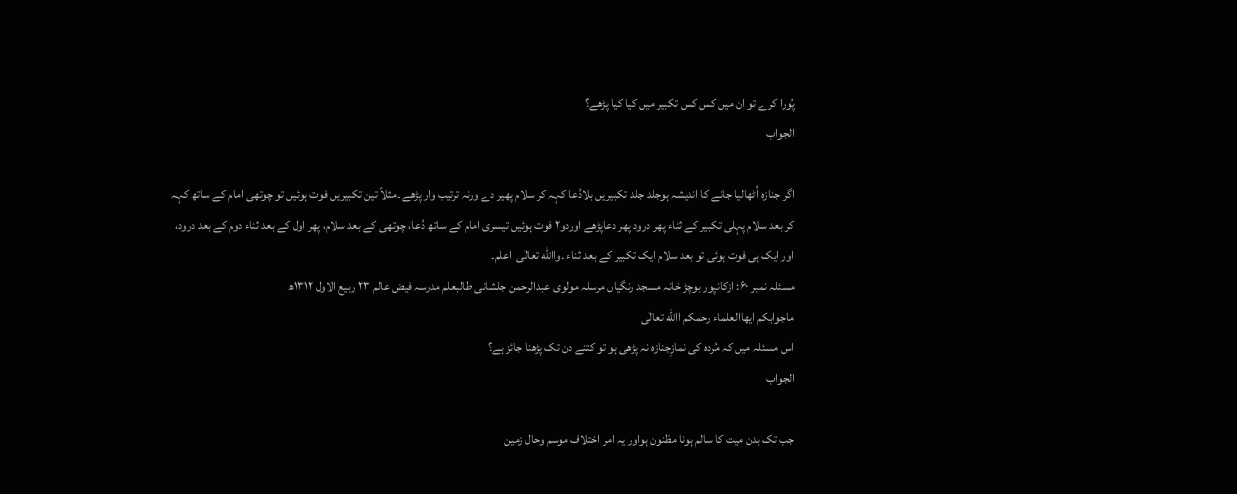پُورا کرے تو ان میں کس کس تکبیر میں کیا کیا پڑھے؟
الجواب

اگر جنازہ اُٹھالیا جانے کا اندیشہ ہوجلد جلد تکبیریں بلادُعا کہہ کر سلام پھیر دے ورنہ ترتیب وار پڑھے ۔مثلاً تین تکبیریں فوت ہوئیں تو چوتھی امام کے ساتھ کہہ کر بعد سلام پہلی تکبیر کے ثناء پھر درود پھر دعاپڑھے اوردو۲ فوت ہوئیں تیسری امام کے ساتھ دُعا، چوتھی کے بعد سلام، پھر اول کے بعد ثناء دوم کے بعد درود، اور ایک ہی فوت ہوئی تو بعد سلام ایک تکبیر کے بعد ثناء ۔واالله تعالٰی  اعلم۔
مسئلہ نمبر ۶۰: ازکانپور بوچڑ خانہ مسجد رنگیاں مرسلہ مولوی عبدالرحمن جلشانی طالبعلم مدرسہ فیض عالم ۲۳ ربیع الاول ۱۳۱۲ھ
ماجوابکم ایھاالعلماء رحمکم االله تعالٰی
اس مسئلہ میں کہ مُردہ کی نمازِجنازہ نہ پڑھی ہو تو کتنے دن تک پڑھنا جائز ہے؟
الجواب

جب تک بدن میت کا سالم ہونا مظنون ہواور یہ امر اختلاف موسم وحال زمین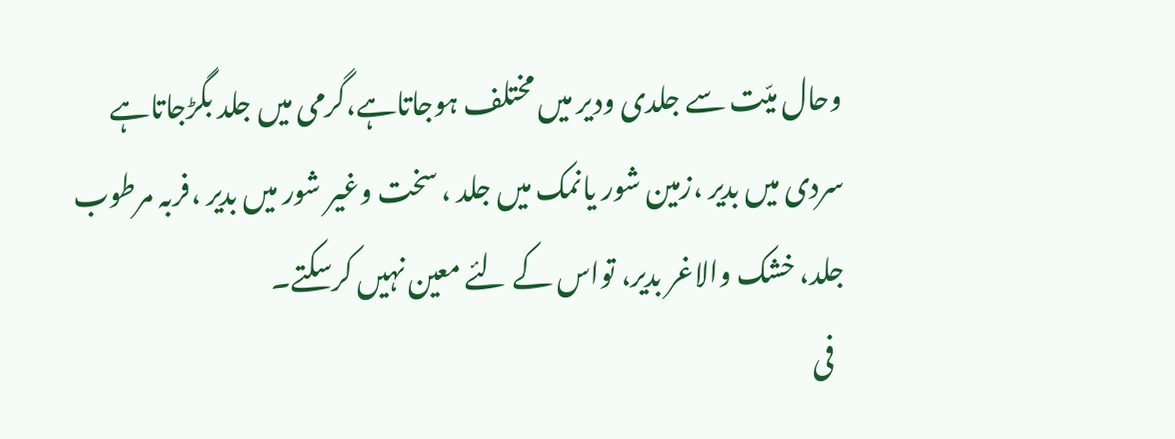وحال میّت سے جلدی ودیر میں مختلف ہوجاتاہے،گرمی میں جلد بگڑجاتاہے سردی میں بدیر ،زمین شور یانمک میں جلد ، سخت وغیر شور میں بدیر ،فربہ مرطوب جلد، خشک والاغر بدیر، تواس کے لئے معین نہیں کرسکتے۔
  فی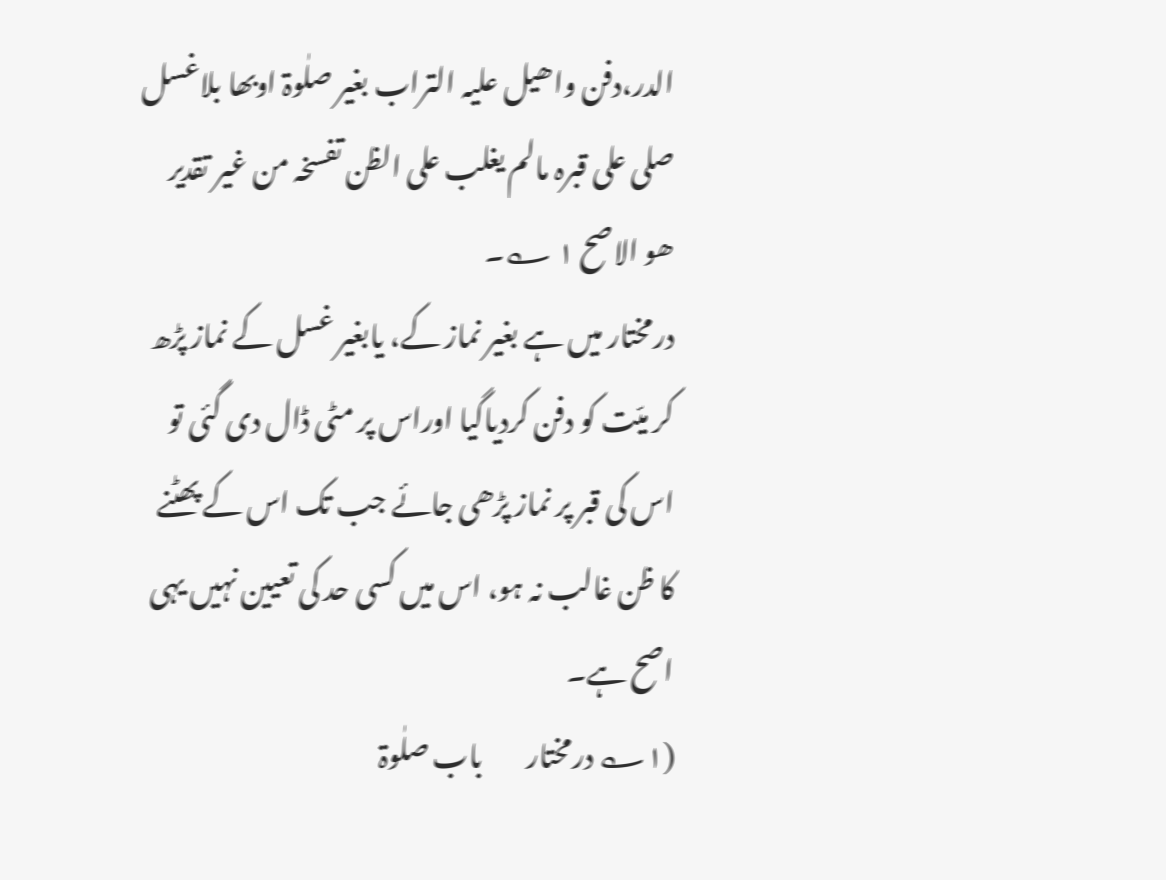الدر،دفن واھیل علیہ التراب بغیر صلٰوۃ اوبھا بلاغسل صلی علی قبرہ مالم یغلب علی الظن تفسخہ من غیر تقدیر ھو الاصح ۱ ؎۔
درمختار میں ہے بغیر نماز کے، یابغیر غسل کے نماز پڑھ کر میّت کو دفن کردیاگیا اوراس پر مٹی ڈال دی گئی تو اس کی قبر پر نماز پڑھی جائے جب تک اس کے پھٹنے کا ظن غالب نہ ہو، اس میں کسی حد کی تعیین نہیں یہی اصح ہے۔
(۱؎ درمختار        باب صلٰوۃ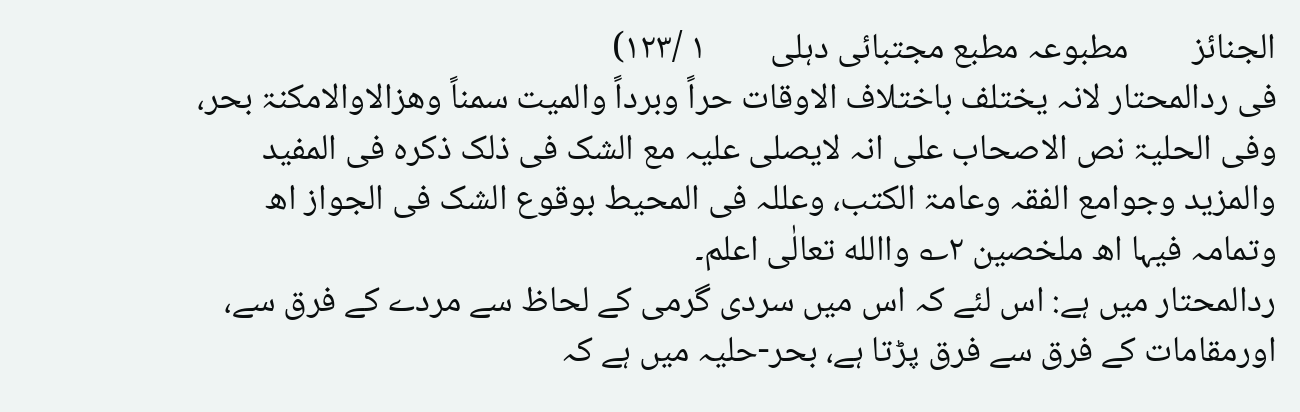الجنائز        مطبوعہ مطبع مجتبائی دہلی        ۱ /۱۲۳)
فی ردالمحتار لانہ یختلف باختلاف الاوقات حراً وبرداً والمیت سمناً وھزالاوالامکنۃ بحر، وفی الحلیۃ نص الاصحاب علی انہ لایصلی علیہ مع الشک فی ذلک ذکرہ فی المفید والمزید وجوامع الفقہ وعامۃ الکتب، وعللہ فی المحیط بوقوع الشک فی الجواز اھ وتمامہ فیہا اھ ملخصین ۲؎ واالله تعالٰی اعلم۔
ردالمحتار میں ہے: اس لئے کہ اس میں سردی گرمی کے لحاظ سے مردے کے فرق سے، اورمقامات کے فرق سے فرق پڑتا ہے، بحر-حلیہ میں ہے کہ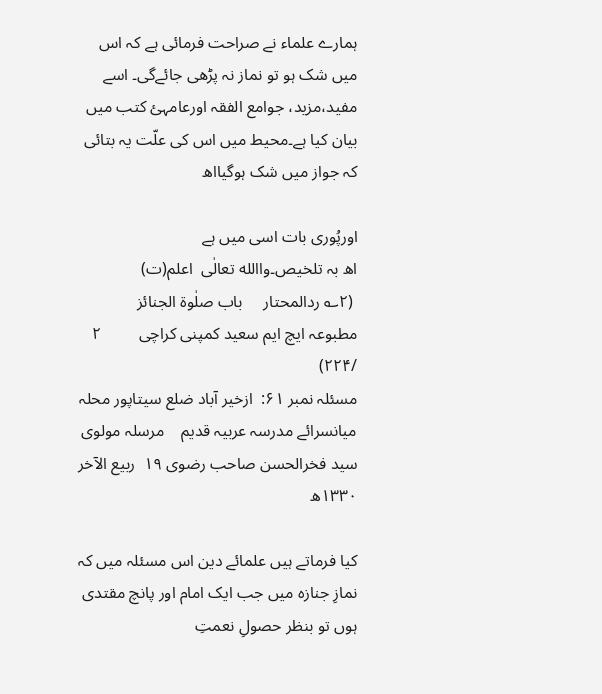ہمارے علماء نے صراحت فرمائی ہے کہ اس میں شک ہو تو نماز نہ پڑھی جائےگی۔ اسے مفید،مزید، جوامع الفقہ اورعامہئ کتب میں بیان کیا ہے۔محیط میں اس کی علّت یہ بتائی کہ جواز میں شک ہوگیااھ

اورپُوری بات اسی میں ہے
اھ بہ تلخیص۔واالله تعالٰی  اعلم(ت)
 (۲؎ ردالمحتار     باب صلٰوۃ الجنائز    مطبوعہ ایچ ایم سعید کمپنی کراچی         ۲ /۲۲۴)
مسئلہ نمبر ۶۱:  ازخیر آباد ضلع سیتاپور محلہ میانسرائے مدرسہ عربیہ قدیم    مرسلہ مولوی سید فخرالحسن صاحب رضوی ۱۹  ربیع الآخر ۱۳۳۰ھ

کیا فرماتے ہیں علمائے دین اس مسئلہ میں کہ نمازِ جنازہ میں جب ایک امام اور پانچ مقتدی ہوں تو بنظر حصولِ نعمتِ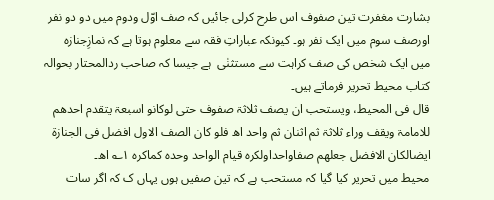بشارت مغفرت تین صفوف اس طرح کرلی جائیں کہ صف اوّل ودوم میں دو دو نفر اورصف سوم میں ایک نفر ہو۔ کیونکہ عباراتِ فقہ سے معلوم ہوتا ہے کہ نمازِجنازہ میں ایک شخص کی صف کراہت سے مستثنٰی  ہے جیسا کہ صاحب ردالمحتار بحوالہ کتاب محیط تحریر فرماتے ہیں۔
قال فی المحیط، ویستحب ان یصف ثلاثۃ صفوف حتی لوکانو اسبعۃ یتقدم احدھم للامامۃ ویقف وراء ثلاثۃ ثم اثنان ثم واحد اھ فلو کان الصف الاول افضل فی الجنازۃ ایضالکان الافضل جعلھم صفاواحداولکرہ قیام الواحد وحدہ کماکرہ ۱؎ اھ۔
محیط میں تحریر کیا گیا کہ مستحب ہے کہ تین صفیں ہوں یہاں ک کہ اگر سات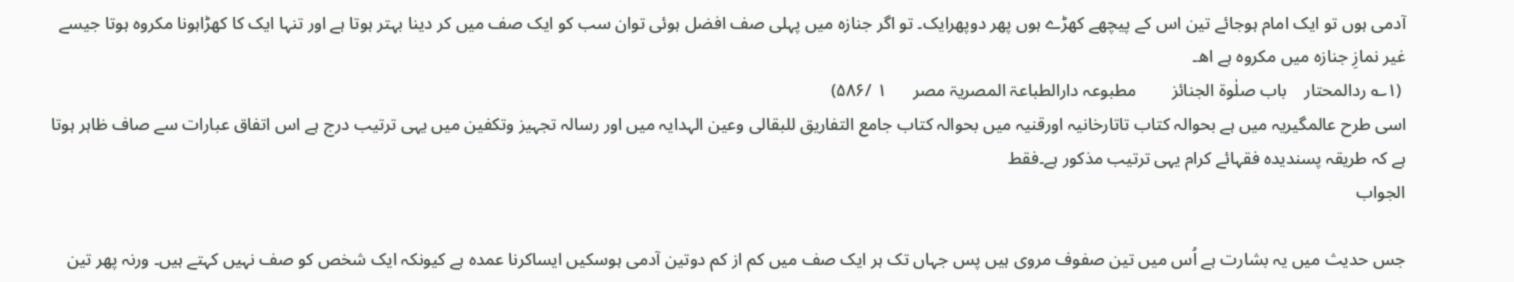آدمی ہوں تو ایک امام ہوجائے تین اس کے پیچھے کھڑے ہوں پھر دوپھرایک۔ تو اگر جنازہ میں پہلی صف افضل ہوئی توان سب کو ایک صف میں کر دینا بہتر ہوتا ہے اور تنہا ایک کا کھڑاہونا مکروہ ہوتا جیسے غیر نمازِ جنازہ میں مکروہ ہے اھ۔
 (۱؎ ردالمحتار    باب صلٰوۃ الجنائز        مطبوعہ دارالطباعۃ المصریۃ مصر      ۱ /۵۸۶)
اسی طرح عالمگیریہ میں ہے بحوالہ کتاب تاتارخانیہ اورقنیہ میں بحوالہ کتاب جامع التفاریق للبقالی وعین الہدایہ میں اور رسالہ تجہیز وتکفین میں یہی ترتیب درج ہے اس اتفاق عبارات سے صاف ظاہر ہوتا ہے کہ طریقہ پسندیدہ فقہائے کرام یہی ترتیب مذکور ہے۔فقط
الجواب

جس حدیث میں یہ بشارت ہے اُس میں تین صفوف مروی ہیں پس جہاں تک ہر ایک صف میں کم از کم دوتین آدمی ہوسکیں ایساکرنا عمدہ ہے کیونکہ ایک شخص کو صف نہیں کہتے ہیں۔ ورنہ پھر تین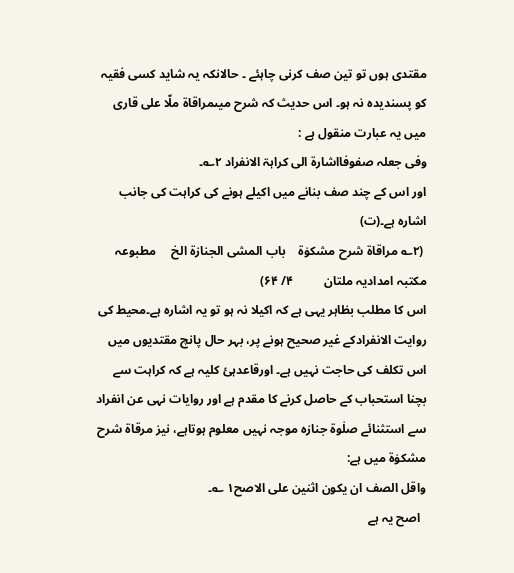مقتدی ہوں تو تین صف کرنی چاہئے ۔ حالانکہ یہ شاید کسی فقیہ کو پسندیدہ نہ ہو۔ اس حدیث کہ شرح میںمراقاۃ ملّا علی قاری میں یہ عبارت منقول ہے :
وفی جعلہ صفوفااشارۃ الی کراہۃ الانفراد ۲؎۔
اور اس کے چند صف بنانے میں اکیلے ہونے کی کراہت کی جانب اشارہ ہے۔(ت)
 (۲؎ مراقاۃ شرح مشکوٰۃ    باب المشی الجنازۃ الخ     مطبوعہ مکتبہ امدادیہ ملتان          ۴/ ۶۴)
اس کا مطلب بظاہر یہی ہے کہ اکیلا نہ ہو تو یہ اشارہ ہے۔محیط کی روایت الانفرادکے غیر صحیح ہونے پر، بہر حال پانچ مقتدیوں میں اس تکلف کی حاجت نہیں ہے۔ اورقاعدہئ کلیہ ہے کہ کراہت سے بچنا استحباب کے حاصل کرنے کا مقدم ہے اور روایات نہی عن انفراد سے استثنائے صلٰوۃ جنازہ موجہ نہیں معلوم ہوتاہے، نیز مرقاۃ شرح مشکوٰۃ میں ہے:
واقل الصف ان یکون اثنین علی الاصح۱ ؎۔
  اصح یہ ہے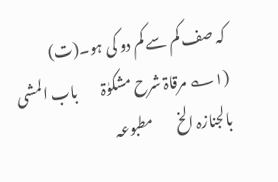کہ صف کم سے کم دو کی ہو۔(ت)
(۱؎ مرقاۃ شرح مشکوٰۃ        باب المشی بالجنازہ الخ        مطبوعہ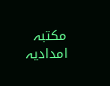مکتبہ امدادیہ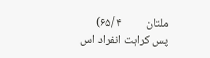ملتان         ۴ /۶۵)
پس کراہت انفراد اس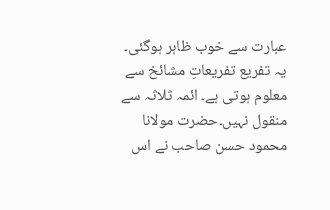عبارت سے خوب ظاہر ہوگئی۔ یہ تفریع تفریعاتِ مشائخ سے معلوم ہوتی ہے۔ ائمہ ثلاثہ سے منقول نہیں۔حضرت مولانا محمود حسن صاحب نے اس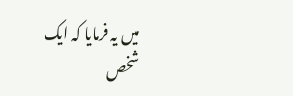میں یہ فرمایا کہ ایک شخص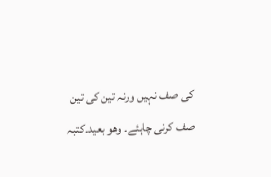کی صف نہیں ورنہ تین کی تین صف کرنی چاہئے۔ وھو بعید۔کتبہ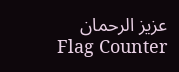عزیز الرحمان
Flag Counter